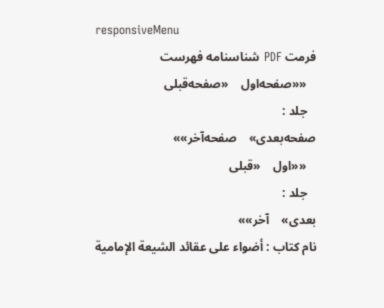responsiveMenu
فرمت PDF شناسنامه فهرست
   ««صفحه‌اول    «صفحه‌قبلی
   جلد :
صفحه‌بعدی»    صفحه‌آخر»»
   ««اول    «قبلی
   جلد :
بعدی»    آخر»»
نام کتاب : أضواء على عقائد الشيعة الإمامية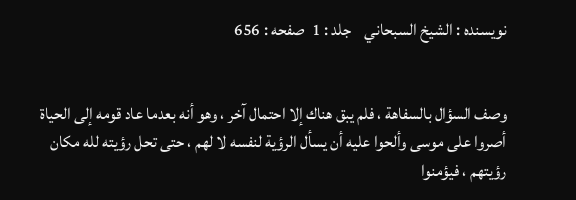نویسنده : الشيخ السبحاني    جلد : 1  صفحه : 656


وصف السؤال بالسفاهة ، فلم يبق هناك إلا احتمال آخر ، وهو أنه بعدما عاد قومه إلى الحياة أصروا على موسى وألحوا عليه أن يسأل الرؤية لنفسه لا لهم ، حتى تحل رؤيته لله مكان رؤيتهم ، فيؤمنوا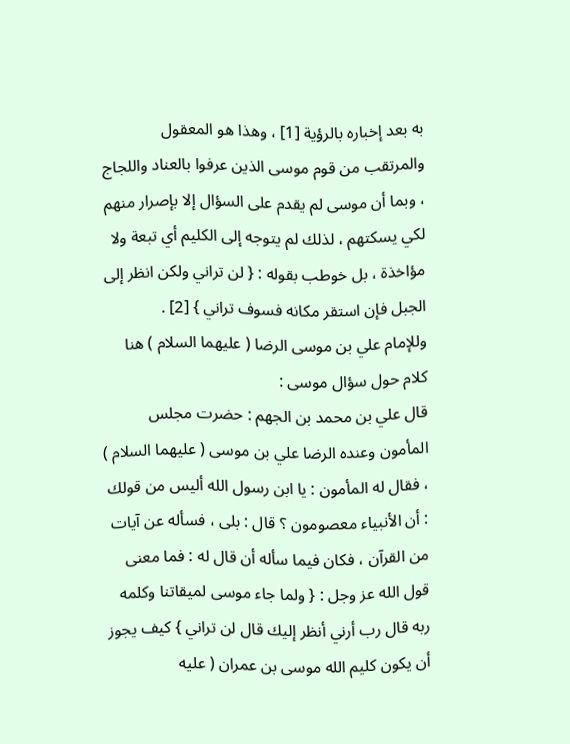به بعد إخباره بالرؤية [1] ، وهذا هو المعقول والمرتقب من قوم موسى الذين عرفوا بالعناد واللجاج ، وبما أن موسى لم يقدم على السؤال إلا بإصرار منهم لكي يسكتهم ، لذلك لم يتوجه إلى الكليم أي تبعة ولا مؤاخذة ، بل خوطب بقوله : { لن تراني ولكن انظر إلى الجبل فإن استقر مكانه فسوف تراني } [2] .
وللإمام علي بن موسى الرضا ( عليهما السلام ) هنا كلام حول سؤال موسى :
قال علي بن محمد بن الجهم : حضرت مجلس المأمون وعنده الرضا علي بن موسى ( عليهما السلام ) ، فقال له المأمون : يا ابن رسول الله أليس من قولك : أن الأنبياء معصومون ؟ قال : بلى ، فسأله عن آيات من القرآن ، فكان فيما سأله أن قال له : فما معنى قول الله عز وجل : { ولما جاء موسى لميقاتنا وكلمه ربه قال رب أرني أنظر إليك قال لن تراني } كيف يجوز أن يكون كليم الله موسى بن عمران ( عليه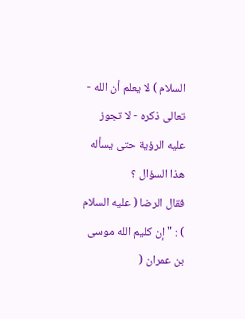السلام ) لا يعلم أن الله - تعالى ذكره - لا تجوز عليه الرؤية حتى يسأله هذا السؤال ؟
فقال الرضا ( عليه السلام ) : " إن كليم الله موسى بن عمران (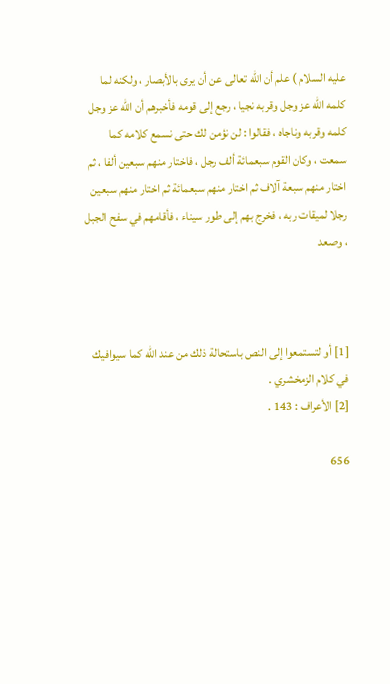عليه السلام ) علم أن الله تعالى عن أن يرى بالأبصار ، ولكنه لما كلمه الله عز وجل وقربه نجيا ، رجع إلى قومه فأخبرهم أن الله عز وجل كلمه وقربه وناجاه ، فقالوا : لن نؤمن لك حتى نسمع كلامه كما سمعت ، وكان القوم سبعمائة ألف رجل ، فاختار منهم سبعين ألفا ، ثم اختار منهم سبعة آلاف ثم اختار منهم سبعمائة ثم اختار منهم سبعين رجلا لميقات ربه ، فخرج بهم إلى طور سيناء ، فأقامهم في سفح الجبل ، وصعد



[1] أو لتستمعوا إلى النص باستحالة ذلك من عند الله كما سيوافيك في كلام الزمخشري .
[2] الأعراف : 143 .

656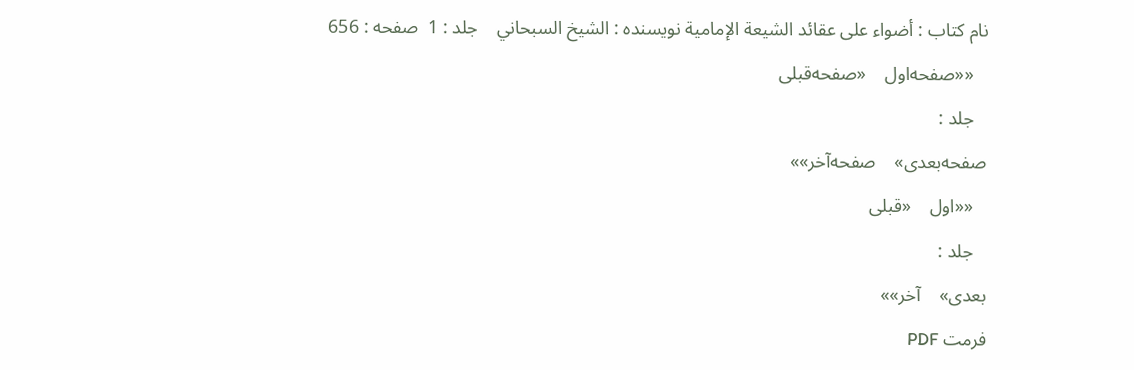نام کتاب : أضواء على عقائد الشيعة الإمامية نویسنده : الشيخ السبحاني    جلد : 1  صفحه : 656
   ««صفحه‌اول    «صفحه‌قبلی
   جلد :
صفحه‌بعدی»    صفحه‌آخر»»
   ««اول    «قبلی
   جلد :
بعدی»    آخر»»
فرمت PDF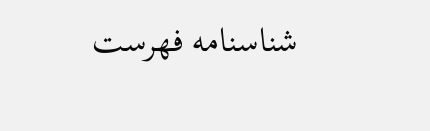شناسنامه فهرست